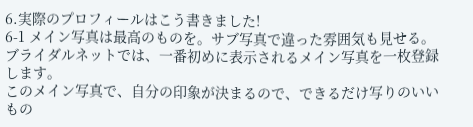6.実際のプロフィールはこう書きました!
6-1 メイン写真は最高のものを。サブ写真で違った雰囲気も見せる。
ブライダルネットでは、一番初めに表示されるメイン写真を一枚登録します。
このメイン写真で、自分の印象が決まるので、できるだけ写りのいいもの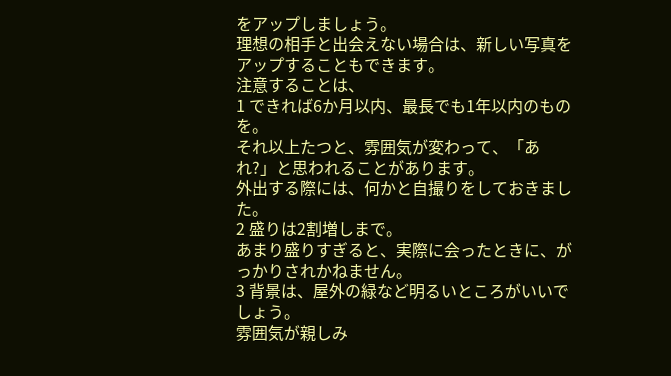をアップしましょう。
理想の相手と出会えない場合は、新しい写真をアップすることもできます。
注意することは、
1 できれば6か月以内、最長でも1年以内のものを。
それ以上たつと、雰囲気が変わって、「あれ?」と思われることがあります。
外出する際には、何かと自撮りをしておきました。
2 盛りは2割増しまで。
あまり盛りすぎると、実際に会ったときに、がっかりされかねません。
3 背景は、屋外の緑など明るいところがいいでしょう。
雰囲気が親しみ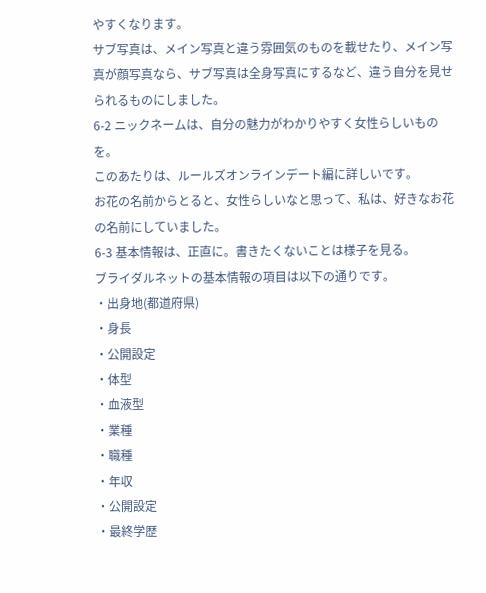やすくなります。
サブ写真は、メイン写真と違う雰囲気のものを載せたり、メイン写真が顔写真なら、サブ写真は全身写真にするなど、違う自分を見せられるものにしました。
6-2 ニックネームは、自分の魅力がわかりやすく女性らしいものを。
このあたりは、ルールズオンラインデート編に詳しいです。
お花の名前からとると、女性らしいなと思って、私は、好きなお花の名前にしていました。
6-3 基本情報は、正直に。書きたくないことは様子を見る。
ブライダルネットの基本情報の項目は以下の通りです。
・出身地(都道府県)
・身長
・公開設定
・体型
・血液型
・業種
・職種
・年収
・公開設定
・最終学歴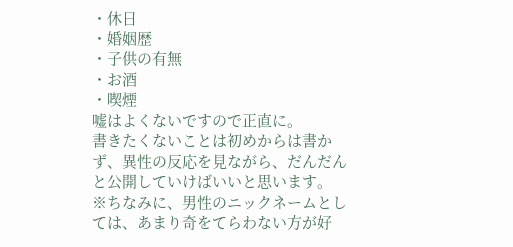・休日
・婚姻歴
・子供の有無
・お酒
・喫煙
嘘はよくないですので正直に。
書きたくないことは初めからは書かず、異性の反応を見ながら、だんだんと公開していけばいいと思います。
※ちなみに、男性のニックネームとしては、あまり奇をてらわない方が好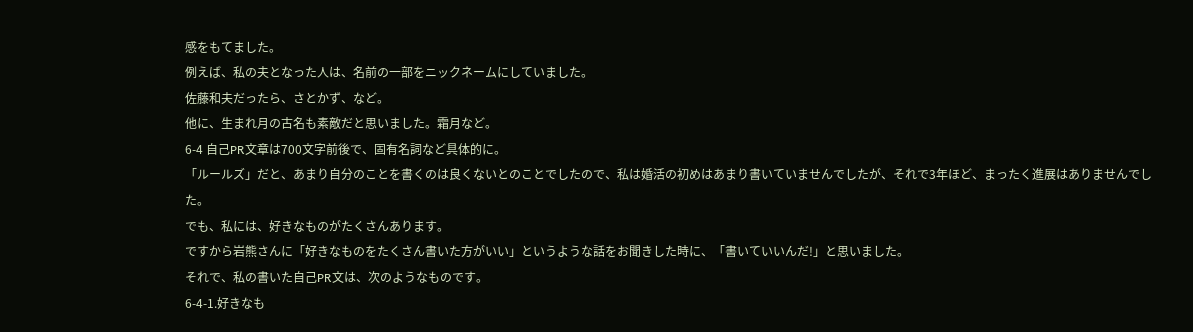感をもてました。
例えば、私の夫となった人は、名前の一部をニックネームにしていました。
佐藤和夫だったら、さとかず、など。
他に、生まれ月の古名も素敵だと思いました。霜月など。
6-4 自己PR文章は700文字前後で、固有名詞など具体的に。
「ルールズ」だと、あまり自分のことを書くのは良くないとのことでしたので、私は婚活の初めはあまり書いていませんでしたが、それで3年ほど、まったく進展はありませんでした。
でも、私には、好きなものがたくさんあります。
ですから岩熊さんに「好きなものをたくさん書いた方がいい」というような話をお聞きした時に、「書いていいんだ!」と思いました。
それで、私の書いた自己PR文は、次のようなものです。
6-4-1.好きなも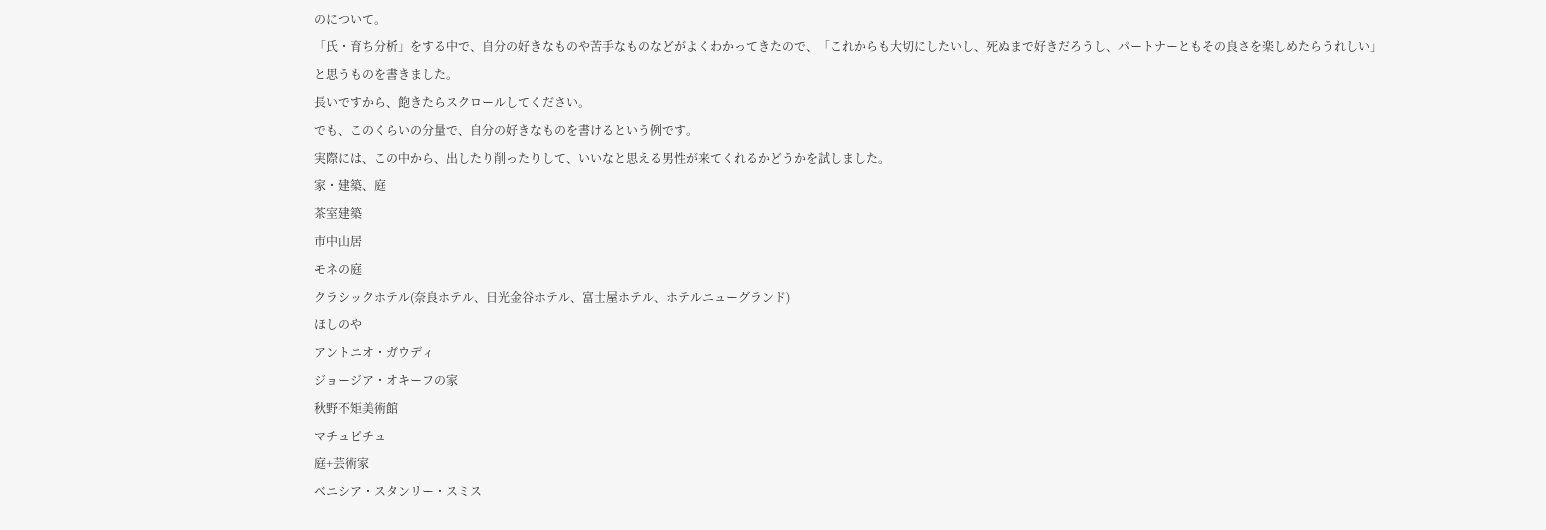のについて。
「氏・育ち分析」をする中で、自分の好きなものや苦手なものなどがよくわかってきたので、「これからも大切にしたいし、死ぬまで好きだろうし、パートナーともその良さを楽しめたらうれしい」と思うものを書きました。
長いですから、飽きたらスクロールしてください。
でも、このくらいの分量で、自分の好きなものを書けるという例です。
実際には、この中から、出したり削ったりして、いいなと思える男性が来てくれるかどうかを試しました。
家・建築、庭
茶室建築
市中山居
モネの庭
クラシックホテル(奈良ホテル、日光金谷ホテル、富士屋ホテル、ホテルニューグランド)
ほしのや
アントニオ・ガウディ
ジョージア・オキーフの家
秋野不矩美術館
マチュピチュ
庭+芸術家
ベニシア・スタンリー・スミス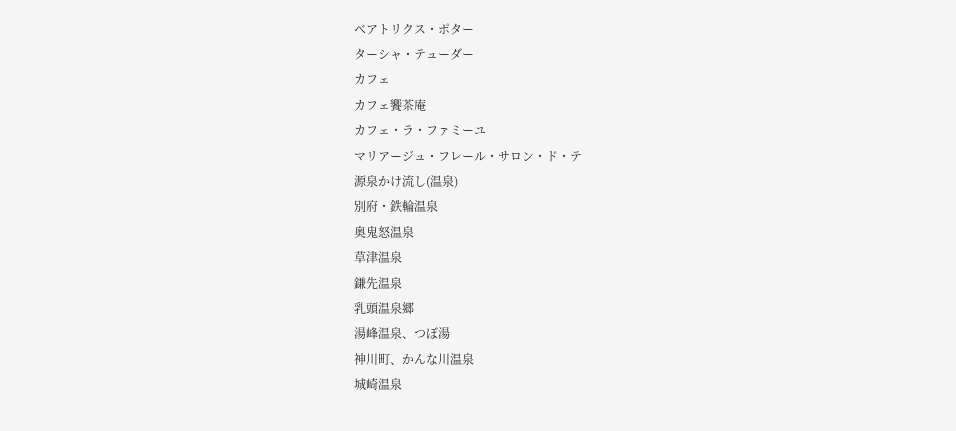ベアトリクス・ポター
ターシャ・テューダー
カフェ
カフェ饗茶庵
カフェ・ラ・ファミーユ
マリアージュ・フレール・サロン・ド・テ
源泉かけ流し(温泉)
別府・鉄輪温泉
奥鬼怒温泉
草津温泉
鎌先温泉
乳頭温泉郷
湯峰温泉、つぼ湯
神川町、かんな川温泉
城崎温泉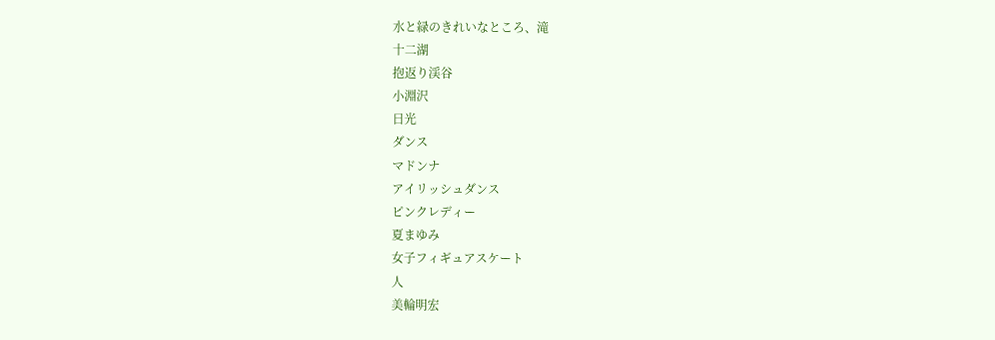水と緑のきれいなところ、滝
十二湖
抱返り渓谷
小淵沢
日光
ダンス
マドンナ
アイリッシュダンス
ピンクレディー
夏まゆみ
女子フィギュアスケート
人
美輪明宏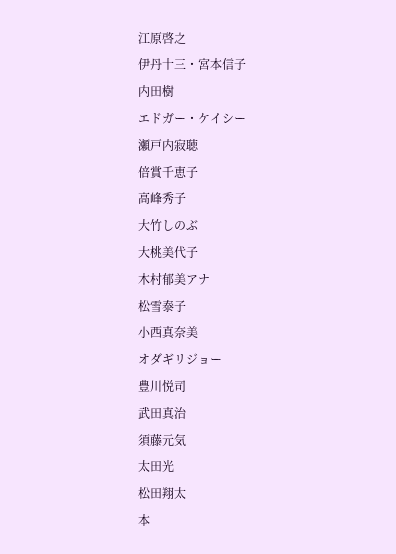江原啓之
伊丹十三・宮本信子
内田樹
エドガー・ケイシー
瀬戸内寂聴
倍賞千恵子
高峰秀子
大竹しのぶ
大桃美代子
木村郁美アナ
松雪泰子
小西真奈美
オダギリジョー
豊川悦司
武田真治
須藤元気
太田光
松田翔太
本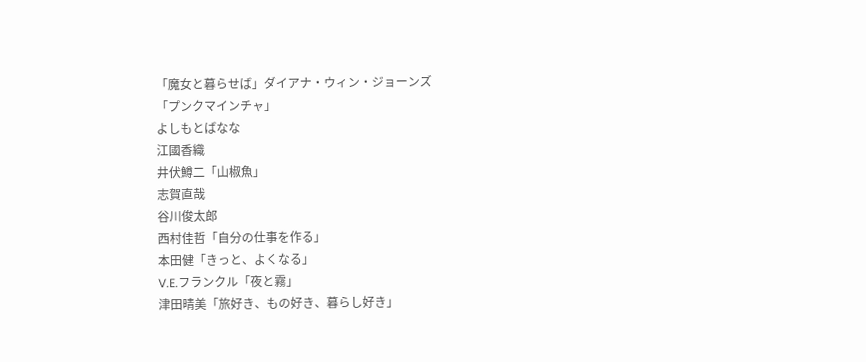「魔女と暮らせば」ダイアナ・ウィン・ジョーンズ
「プンクマインチャ」
よしもとばなな
江國香織
井伏鱒二「山椒魚」
志賀直哉
谷川俊太郎
西村佳哲「自分の仕事を作る」
本田健「きっと、よくなる」
V.E.フランクル「夜と霧」
津田晴美「旅好き、もの好き、暮らし好き」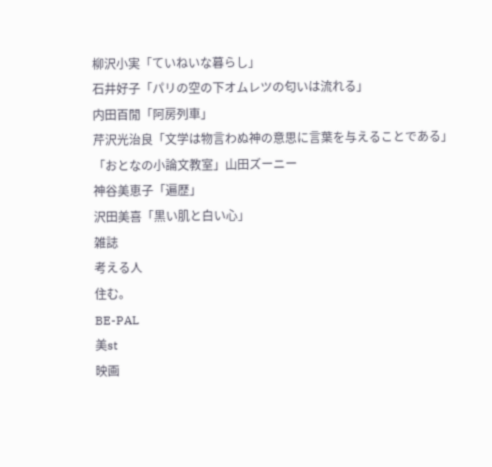柳沢小実「ていねいな暮らし」
石井好子「パリの空の下オムレツの匂いは流れる」
内田百閒「阿房列車」
芹沢光治良「文学は物言わぬ神の意思に言葉を与えることである」
「おとなの小論文教室」山田ズーニー
神谷美恵子「遍歴」
沢田美喜「黒い肌と白い心」
雑誌
考える人
住む。
BE-PAL
美st
映画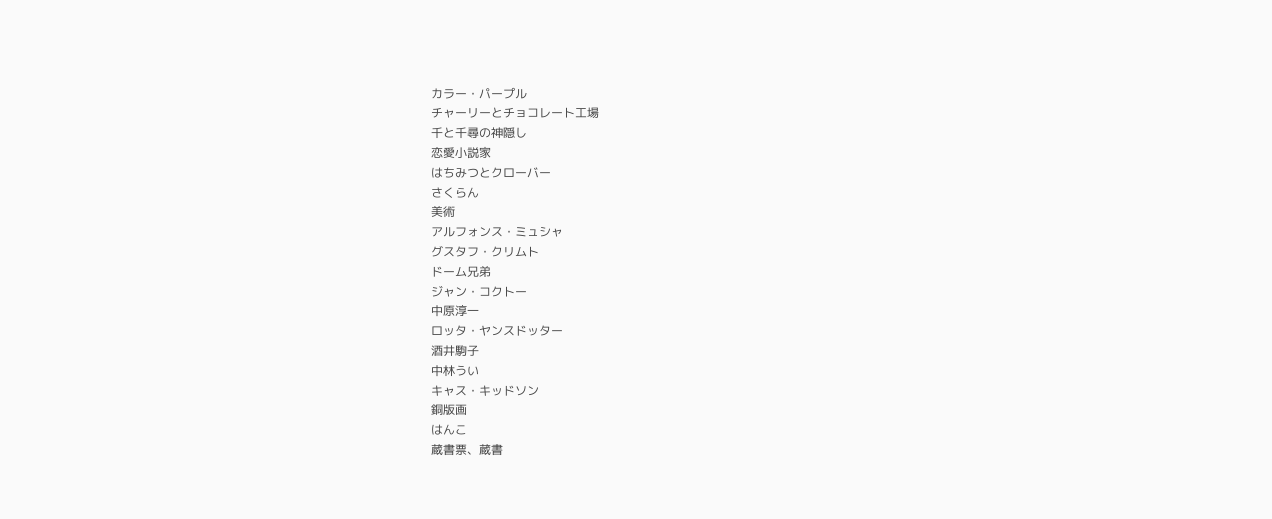カラー・パープル
チャーリーとチョコレート工場
千と千尋の神隠し
恋愛小説家
はちみつとクローバー
さくらん
美術
アルフォンス・ミュシャ
グスタフ・クリムト
ドーム兄弟
ジャン・コクトー
中原淳一
ロッタ・ヤンスドッター
酒井駒子
中林うい
キャス・キッドソン
銅版画
はんこ
蔵書票、蔵書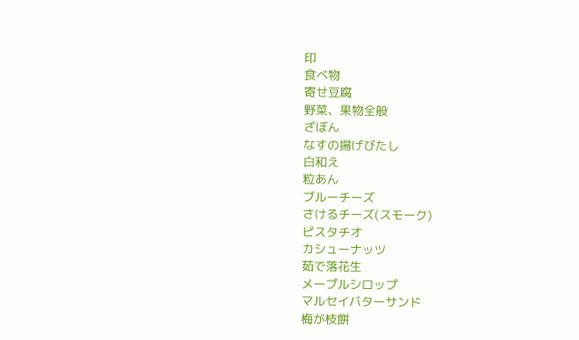印
食べ物
寄せ豆腐
野菜、果物全般
ざぼん
なすの揚げびたし
白和え
粒あん
ブルーチーズ
さけるチーズ(スモーク)
ピスタチオ
カシューナッツ
茹で落花生
メープルシロップ
マルセイバターサンド
梅が枝餅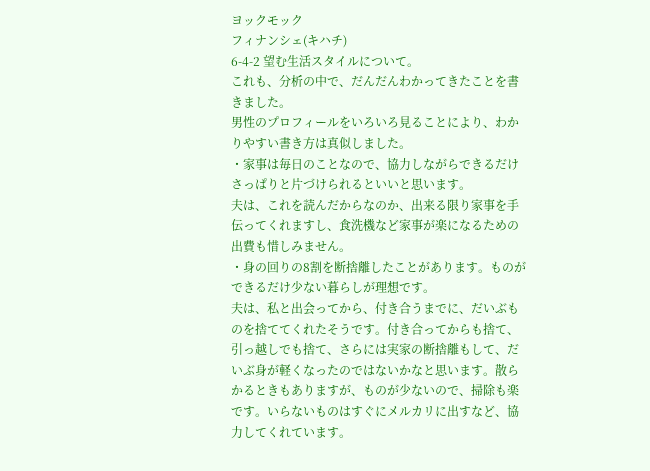ヨックモック
フィナンシェ(キハチ)
6-4-2 望む生活スタイルについて。
これも、分析の中で、だんだんわかってきたことを書きました。
男性のプロフィールをいろいろ見ることにより、わかりやすい書き方は真似しました。
・家事は毎日のことなので、協力しながらできるだけさっぱりと片づけられるといいと思います。
夫は、これを読んだからなのか、出来る限り家事を手伝ってくれますし、食洗機など家事が楽になるための出費も惜しみません。
・身の回りの8割を断捨離したことがあります。ものができるだけ少ない暮らしが理想です。
夫は、私と出会ってから、付き合うまでに、だいぶものを捨ててくれたそうです。付き合ってからも捨て、引っ越しでも捨て、さらには実家の断捨離もして、だいぶ身が軽くなったのではないかなと思います。散らかるときもありますが、ものが少ないので、掃除も楽です。いらないものはすぐにメルカリに出すなど、協力してくれています。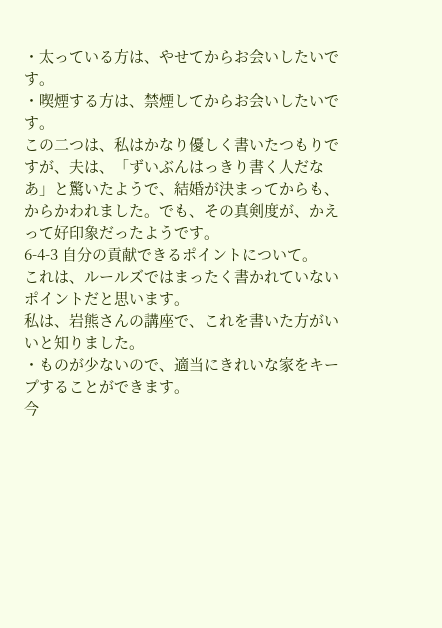・太っている方は、やせてからお会いしたいです。
・喫煙する方は、禁煙してからお会いしたいです。
この二つは、私はかなり優しく書いたつもりですが、夫は、「ずいぶんはっきり書く人だなあ」と驚いたようで、結婚が決まってからも、からかわれました。でも、その真剣度が、かえって好印象だったようです。
6-4-3 自分の貢献できるポイントについて。
これは、ルールズではまったく書かれていないポイントだと思います。
私は、岩熊さんの講座で、これを書いた方がいいと知りました。
・ものが少ないので、適当にきれいな家をキープすることができます。
今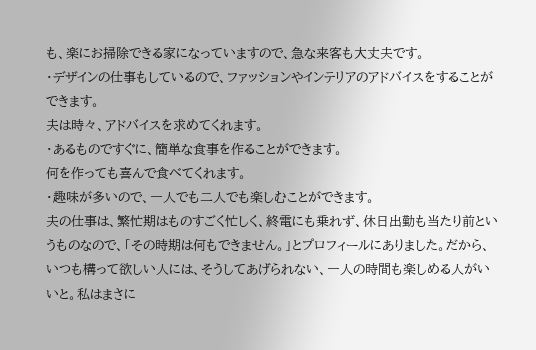も、楽にお掃除できる家になっていますので、急な来客も大丈夫です。
・デザインの仕事もしているので、ファッションやインテリアのアドバイスをすることができます。
夫は時々、アドバイスを求めてくれます。
・あるものですぐに、簡単な食事を作ることができます。
何を作っても喜んで食べてくれます。
・趣味が多いので、一人でも二人でも楽しむことができます。
夫の仕事は、繁忙期はものすごく忙しく、終電にも乗れず、休日出勤も当たり前というものなので、「その時期は何もできません。」とプロフィールにありました。だから、いつも構って欲しい人には、そうしてあげられない、一人の時間も楽しめる人がいいと。私はまさに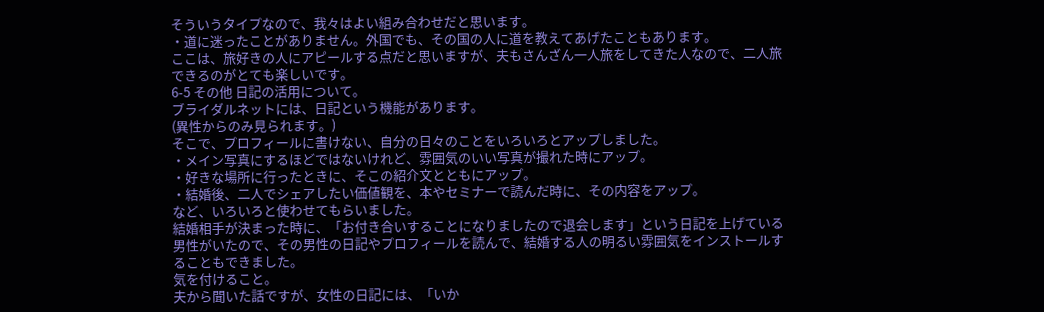そういうタイプなので、我々はよい組み合わせだと思います。
・道に迷ったことがありません。外国でも、その国の人に道を教えてあげたこともあります。
ここは、旅好きの人にアピールする点だと思いますが、夫もさんざん一人旅をしてきた人なので、二人旅できるのがとても楽しいです。
6-5 その他 日記の活用について。
ブライダルネットには、日記という機能があります。
(異性からのみ見られます。)
そこで、プロフィールに書けない、自分の日々のことをいろいろとアップしました。
・メイン写真にするほどではないけれど、雰囲気のいい写真が撮れた時にアップ。
・好きな場所に行ったときに、そこの紹介文とともにアップ。
・結婚後、二人でシェアしたい価値観を、本やセミナーで読んだ時に、その内容をアップ。
など、いろいろと使わせてもらいました。
結婚相手が決まった時に、「お付き合いすることになりましたので退会します」という日記を上げている男性がいたので、その男性の日記やプロフィールを読んで、結婚する人の明るい雰囲気をインストールすることもできました。
気を付けること。
夫から聞いた話ですが、女性の日記には、「いか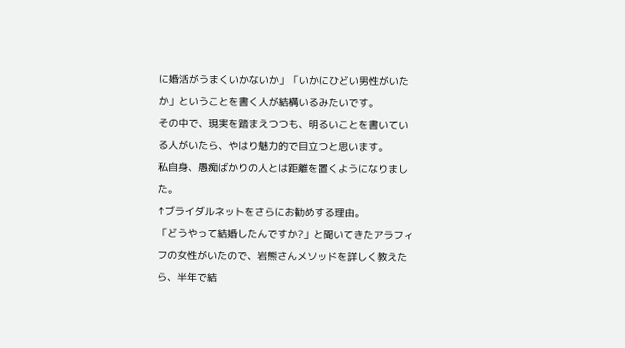に婚活がうまくいかないか」「いかにひどい男性がいたか」ということを書く人が結構いるみたいです。
その中で、現実を踏まえつつも、明るいことを書いている人がいたら、やはり魅力的で目立つと思います。
私自身、愚痴ばかりの人とは距離を置くようになりました。
↑ブライダルネットをさらにお勧めする理由。
「どうやって結婚したんですか?」と聞いてきたアラフィフの女性がいたので、岩熊さんメソッドを詳しく教えたら、半年で結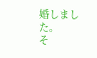婚しました。
そ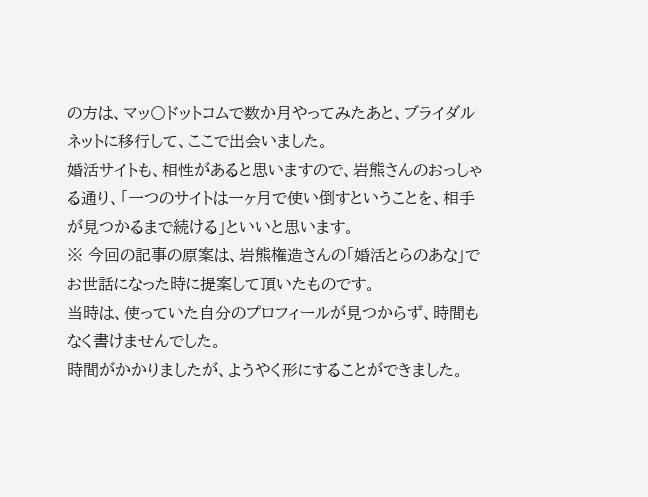の方は、マッ〇ドットコムで数か月やってみたあと、ブライダルネットに移行して、ここで出会いました。
婚活サイトも、相性があると思いますので、岩熊さんのおっしゃる通り、「一つのサイトは一ヶ月で使い倒すということを、相手が見つかるまで続ける」といいと思います。
※ 今回の記事の原案は、岩熊権造さんの「婚活とらのあな」でお世話になった時に提案して頂いたものです。
当時は、使っていた自分のプロフィールが見つからず、時間もなく書けませんでした。
時間がかかりましたが、ようやく形にすることができました。